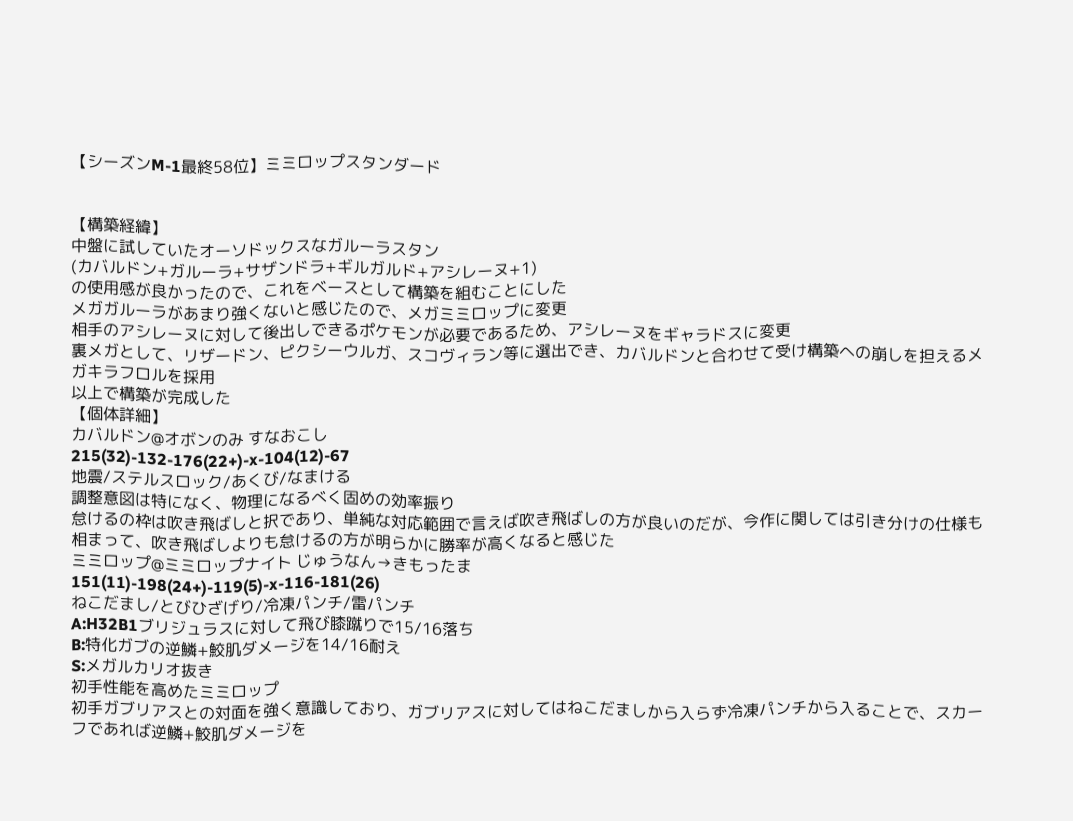【シーズンM-1最終58位】ミミロップスタンダード


【構築経緯】
中盤に試していたオーソドックスなガルーラスタン
(カバルドン+ガルーラ+サザンドラ+ギルガルド+アシレーヌ+1)
の使用感が良かったので、これをベースとして構築を組むことにした
メガガルーラがあまり強くないと感じたので、メガミミロップに変更
相手のアシレーヌに対して後出しできるポケモンが必要であるため、アシレーヌをギャラドスに変更
裏メガとして、リザードン、ピクシーウルガ、スコヴィラン等に選出でき、カバルドンと合わせて受け構築への崩しを担えるメガキラフロルを採用
以上で構築が完成した
【個体詳細】
カバルドン@オボンのみ すなおこし
215(32)-132-176(22+)-x-104(12)-67
地震/ステルスロック/あくび/なまける
調整意図は特になく、物理になるべく固めの効率振り
怠けるの枠は吹き飛ばしと択であり、単純な対応範囲で言えば吹き飛ばしの方が良いのだが、今作に関しては引き分けの仕様も相まって、吹き飛ばしよりも怠けるの方が明らかに勝率が高くなると感じた
ミミロップ@ミミロップナイト じゅうなん→きもったま
151(11)-198(24+)-119(5)-x-116-181(26)
ねこだまし/とびひざげり/冷凍パンチ/雷パンチ
A:H32B1ブリジュラスに対して飛び膝蹴りで15/16落ち
B:特化ガブの逆鱗+鮫肌ダメージを14/16耐え
S:メガルカリオ抜き
初手性能を高めたミミロップ
初手ガブリアスとの対面を強く意識しており、ガブリアスに対してはねこだましから入らず冷凍パンチから入ることで、スカーフであれば逆鱗+鮫肌ダメージを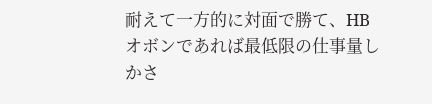耐えて一方的に対面で勝て、HBオボンであれば最低限の仕事量しかさ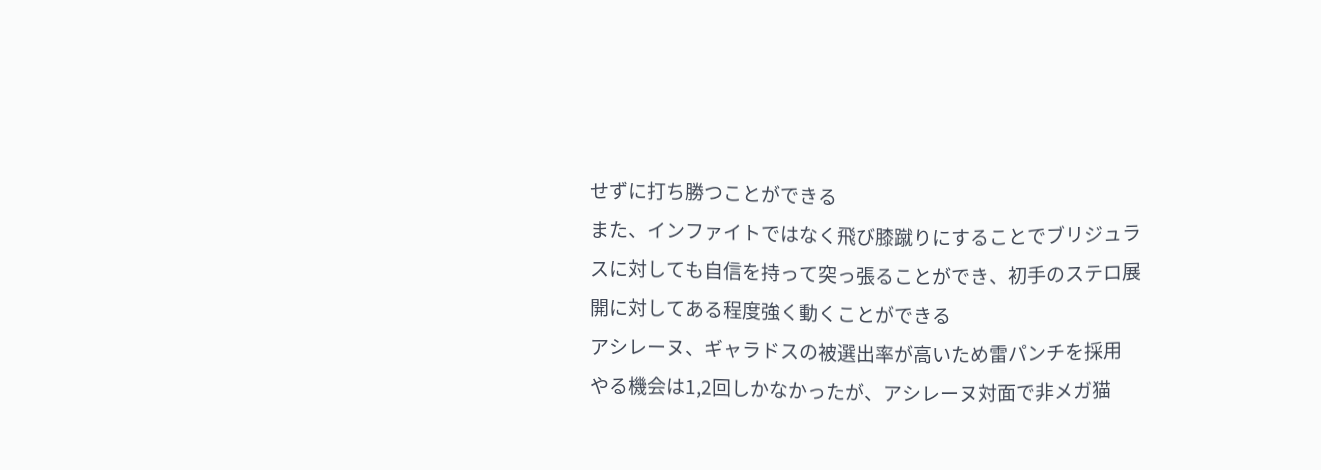せずに打ち勝つことができる
また、インファイトではなく飛び膝蹴りにすることでブリジュラスに対しても自信を持って突っ張ることができ、初手のステロ展開に対してある程度強く動くことができる
アシレーヌ、ギャラドスの被選出率が高いため雷パンチを採用
やる機会は1,2回しかなかったが、アシレーヌ対面で非メガ猫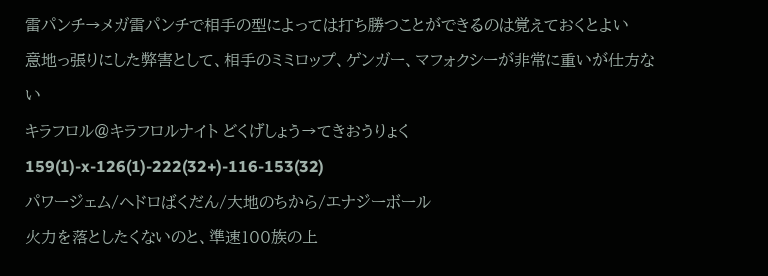雷パンチ→メガ雷パンチで相手の型によっては打ち勝つことができるのは覚えておくとよい
意地っ張りにした弊害として、相手のミミロップ、ゲンガー、マフォクシーが非常に重いが仕方ない
キラフロル@キラフロルナイト どくげしょう→てきおうりょく
159(1)-x-126(1)-222(32+)-116-153(32)
パワージェム/ヘドロばくだん/大地のちから/エナジーボール
火力を落としたくないのと、準速100族の上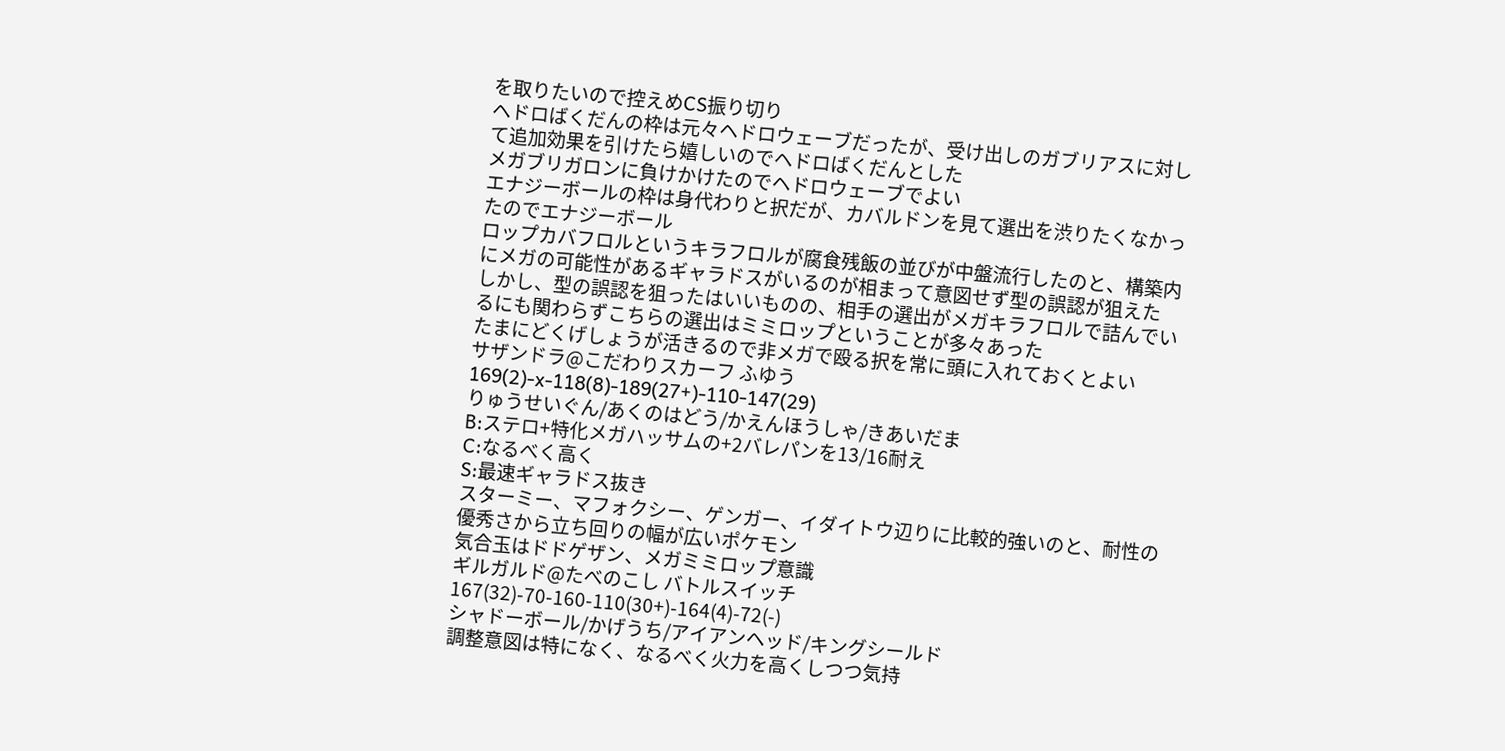を取りたいので控えめCS振り切り
ヘドロばくだんの枠は元々ヘドロウェーブだったが、受け出しのガブリアスに対して追加効果を引けたら嬉しいのでヘドロばくだんとした
メガブリガロンに負けかけたのでヘドロウェーブでよい
エナジーボールの枠は身代わりと択だが、カバルドンを見て選出を渋りたくなかったのでエナジーボール
ロップカバフロルというキラフロルが腐食残飯の並びが中盤流行したのと、構築内にメガの可能性があるギャラドスがいるのが相まって意図せず型の誤認が狙えた
しかし、型の誤認を狙ったはいいものの、相手の選出がメガキラフロルで詰んでいるにも関わらずこちらの選出はミミロップということが多々あった
たまにどくげしょうが活きるので非メガで殴る択を常に頭に入れておくとよい
サザンドラ@こだわりスカーフ ふゆう
169(2)-x-118(8)-189(27+)-110-147(29)
りゅうせいぐん/あくのはどう/かえんほうしゃ/きあいだま
B:ステロ+特化メガハッサムの+2バレパンを13/16耐え
C:なるべく高く
S:最速ギャラドス抜き
スターミー、マフォクシー、ゲンガー、イダイトウ辺りに比較的強いのと、耐性の優秀さから立ち回りの幅が広いポケモン
気合玉はドドゲザン、メガミミロップ意識
ギルガルド@たべのこし バトルスイッチ
167(32)-70-160-110(30+)-164(4)-72(-)
シャドーボール/かげうち/アイアンヘッド/キングシールド
調整意図は特になく、なるべく火力を高くしつつ気持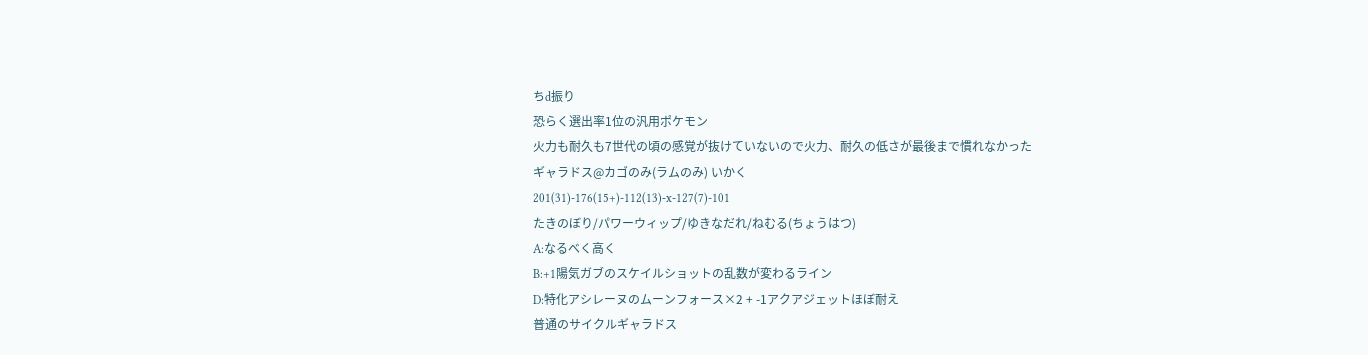ちd振り
恐らく選出率1位の汎用ポケモン
火力も耐久も7世代の頃の感覚が抜けていないので火力、耐久の低さが最後まで慣れなかった
ギャラドス@カゴのみ(ラムのみ) いかく
201(31)-176(15+)-112(13)-x-127(7)-101
たきのぼり/パワーウィップ/ゆきなだれ/ねむる(ちょうはつ)
A:なるべく高く
B:+1陽気ガブのスケイルショットの乱数が変わるライン
D:特化アシレーヌのムーンフォース×2 + -1アクアジェットほぼ耐え
普通のサイクルギャラドス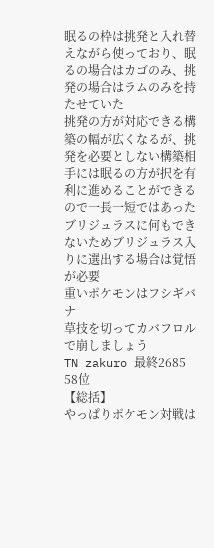眠るの枠は挑発と入れ替えながら使っており、眠るの場合はカゴのみ、挑発の場合はラムのみを持たせていた
挑発の方が対応できる構築の幅が広くなるが、挑発を必要としない構築相手には眠るの方が択を有利に進めることができるので一長一短ではあった
ブリジュラスに何もできないためブリジュラス入りに選出する場合は覚悟が必要
重いポケモンはフシギバナ
草技を切ってカバフロルで崩しましょう
TN zakuro 最終2685 58位
【総括】
やっぱりポケモン対戦は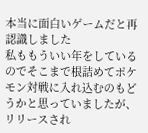本当に面白いゲームだと再認識しました
私ももういい年をしているのでそこまで根詰めてポケモン対戦に入れ込むのもどうかと思っていましたが、リリースされ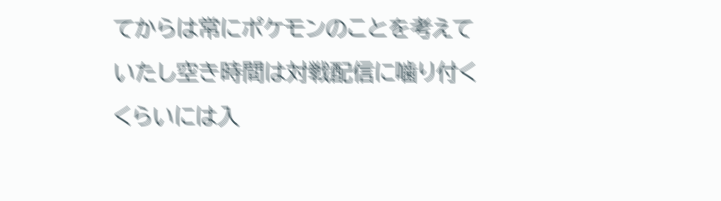てからは常にポケモンのことを考えていたし空き時間は対戦配信に噛り付くくらいには入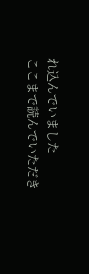れ込んでいました
ここまで読んでいただき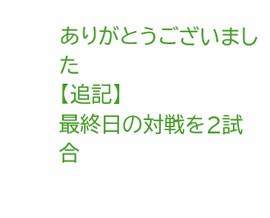ありがとうございました
【追記】
最終日の対戦を2試合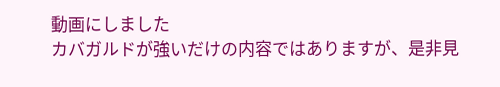動画にしました
カバガルドが強いだけの内容ではありますが、是非見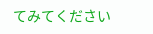てみてください